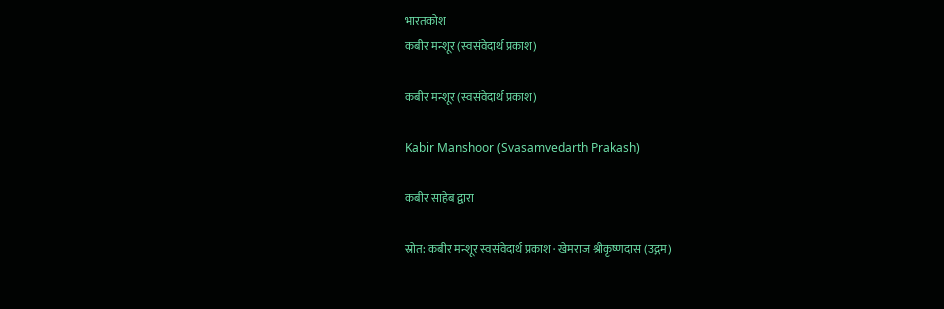भारतकोश
कबीर मन्शूर (स्वसंवेदार्थ प्रकाश)

कबीर मन्शूर (स्वसंवेदार्थ प्रकाश)

Kabir Manshoor (Svasamvedarth Prakash)

कबीर साहेब द्वारा

स्रोत: कबीर मन्शूर स्वसंवेदार्थ प्रकाश · खेमराज श्रीकृष्णदास (उद्गम)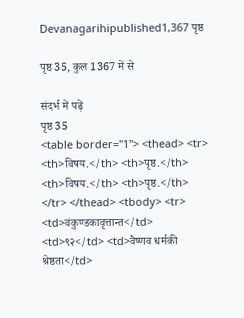Devanagarihipublished1,367 पृष्ठ

पृष्ठ 35, कुल 1367 में से

संदर्भ में पढ़ें
पृष्ठ 35
<table border="1"> <thead> <tr> <th>विषय.</th> <th>पृष्ठ.</th> <th>विषय.</th> <th>पृष्ठ.</th> </tr> </thead> <tbody> <tr> <td>वंकुण्डकावृत्तान्त</td> <td>९२</td> <td>वैष्णव धर्मकी श्रेष्ठता</td>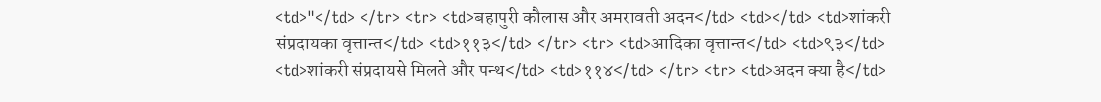<td>"</td> </tr> <tr> <td>बहापुरी कौलास और अमरावती अदन</td> <td></td> <td>शांकरी संप्रदायका वृत्तान्त</td> <td>११३</td> </tr> <tr> <td>आदिका वृत्तान्त</td> <td>९३</td> <td>शांकरी संप्रदायसे मिलते और पन्थ</td> <td>११४</td> </tr> <tr> <td>अदन क्या है</td>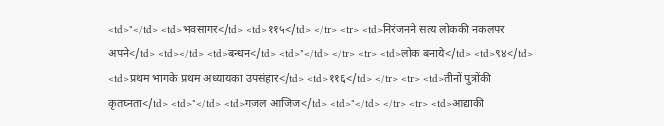<td>"</td> <td>भवसागर</td> <td>११५</td> </tr> <tr> <td>निरंजनने सत्य लोककी नकलपर अपने</td> <td></td> <td>बन्धन</td> <td>"</td> </tr> <tr> <td>लोक बनाये</td> <td>९४</td> <td>प्रथम भागके प्रथम अध्यायका उपसंहार</td> <td>११६</td> </tr> <tr> <td>तीनों पुत्रोंकी कृतघ्नता</td> <td>"</td> <td>गजल आजिज</td> <td>"</td> </tr> <tr> <td>आद्याकी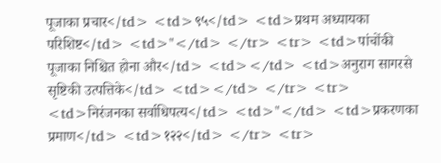पूजाका प्रचार</td> <td>९५</td> <td>प्रथम अध्यायका परिशिष्ट</td> <td>"</td> </tr> <tr> <td>पांचोंकी पूजाका निश्चित होना और</td> <td></td> <td>अनुराग सागरसे सृष्टिकी उत्पत्तिके</td> <td></td> </tr> <tr> <td>निरंजनका सर्वाधिपत्य</td> <td>"</td> <td>प्रकरणका प्रमाण</td> <td>१२२</td> </tr> <tr>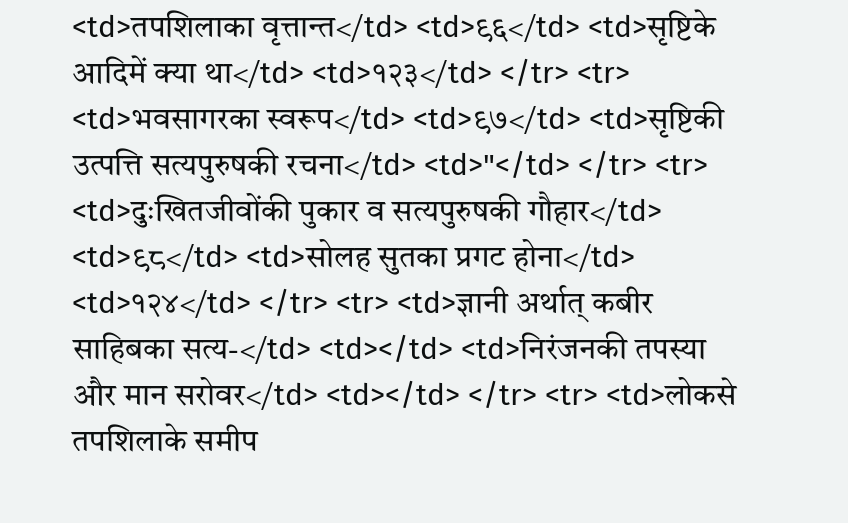<td>तपशिलाका वृत्तान्त</td> <td>९६</td> <td>सृष्टिके आदिमें क्या था</td> <td>१२३</td> </tr> <tr> <td>भवसागरका स्वरूप</td> <td>९७</td> <td>सृष्टिकी उत्पत्ति सत्यपुरुषकी रचना</td> <td>"</td> </tr> <tr> <td>दुःखितजीवोंकी पुकार व सत्यपुरुषकी गौहार</td> <td>९८</td> <td>सोलह सुतका प्रगट होना</td> <td>१२४</td> </tr> <tr> <td>ज्ञानी अर्थात् कबीर साहिबका सत्य-</td> <td></td> <td>निरंजनकी तपस्या और मान सरोवर</td> <td></td> </tr> <tr> <td>लोकसे तपशिलाके समीप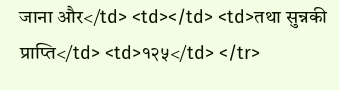जाना और</td> <td></td> <td>तथा सुन्नकी प्राप्ति</td> <td>१२५</td> </tr>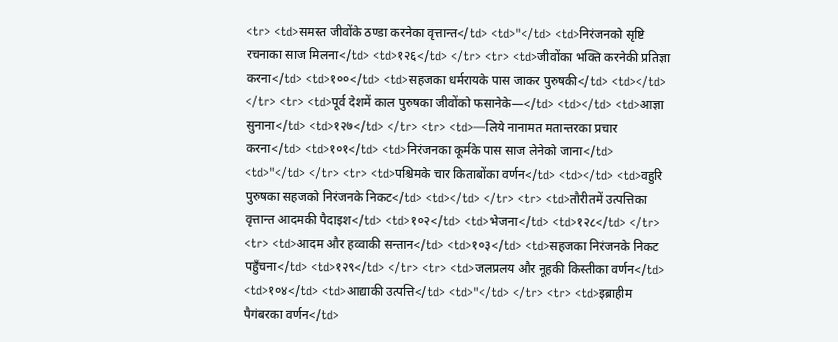<tr> <td>समस्त जीवोंके ठण्डा करनेका वृत्तान्त</td> <td>"</td> <td>निरंजनको सृष्टि रचनाका साज मिलना</td> <td>१२६</td> </tr> <tr> <td>जीवोंका भक्ति करनेकी प्रतिज्ञा करना</td> <td>१००</td> <td>सहजका धर्मरायके पास जाकर पुरुषकी</td> <td></td> </tr> <tr> <td>पूर्व देशमें काल पुरुषका जीवोंको फसानेके—</td> <td></td> <td>आज्ञा सुनाना</td> <td>१२७</td> </tr> <tr> <td>—लिये नानामत मतान्तरका प्रचार करना</td> <td>१०१</td> <td>निरंजनका कूर्मके पास साज लेनेको जाना</td> <td>"</td> </tr> <tr> <td>पश्चिमके चार किताबोंका वर्णन</td> <td></td> <td>वहुरि पुरुषका सहजको निरंजनके निकट</td> <td></td> </tr> <tr> <td>तौरीतमें उत्पत्तिका वृत्तान्त आदमकी पैदाइश</td> <td>१०२</td> <td>भेजना</td> <td>१२८</td> </tr> <tr> <td>आदम और हव्वाकी सन्तान</td> <td>१०३</td> <td>सहजका निरंजनके निकट पहुँचना</td> <td>१२९</td> </tr> <tr> <td>जलप्रलय और नूहकी किस्तीका वर्णन</td> <td>१०४</td> <td>आद्याकी उत्पत्ति</td> <td>"</td> </tr> <tr> <td>इब्राहीम पैगंबरका वर्णन</td>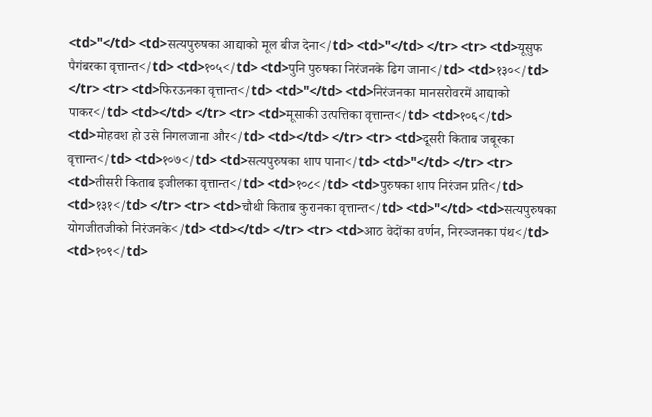<td>"</td> <td>सत्यपुरुषका आद्याको मूल बीज देना</td> <td>"</td> </tr> <tr> <td>यूसुफ पैगंबरका वृत्तान्त</td> <td>१०५</td> <td>पुनि पुरुषका निरंजनके ढिग जाना</td> <td>१३०</td> </tr> <tr> <td>फिरऊनका वृत्तान्त</td> <td>"</td> <td>निरंजनका मानसरोवरमें आद्याको पाकर</td> <td></td> </tr> <tr> <td>मूसाकी उत्पत्तिका वृत्तान्त</td> <td>१०६</td> <td>मोहवश हो उसे निगलजाना और</td> <td></td> </tr> <tr> <td>दूसरी किताब जबूरका वृत्तान्त</td> <td>१०७</td> <td>सत्यपुरुषका शाप पाना</td> <td>"</td> </tr> <tr> <td>तीसरी किताब इजीलका वृत्तान्त</td> <td>१०८</td> <td>पुरुषका शाप निरंजन प्रति</td> <td>१३१</td> </tr> <tr> <td>चौथी किताब कुरानका वृत्तान्त</td> <td>"</td> <td>सत्यपुरुषका योगजीतजीको निरंजनके</td> <td></td> </tr> <tr> <td>आठ वेदोंका वर्णन, निरञ्जनका पंथ</td> <td>१०९</td>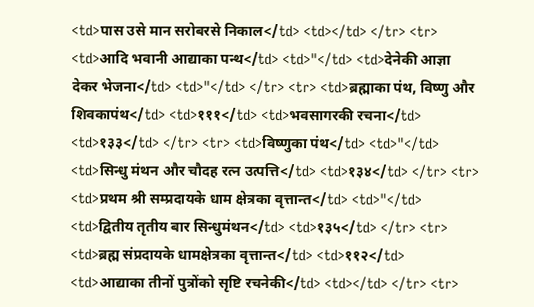<td>पास उसे मान सरोबरसे निकाल</td> <td></td> </tr> <tr> <td>आदि भवानी आद्याका पन्थ</td> <td>"</td> <td>देनेकी आज्ञा देकर भेजना</td> <td>"</td> </tr> <tr> <td>ब्रह्माका पंथ, विष्णु और शिवकापंथ</td> <td>१११</td> <td>भवसागरकी रचना</td> <td>१३३</td> </tr> <tr> <td>विष्णुका पंथ</td> <td>"</td> <td>सिन्धु मंथन और चौदह रत्न उत्पत्ति</td> <td>१३४</td> </tr> <tr> <td>प्रथम श्री सम्प्रदायके धाम क्षेत्रका वृत्तान्त</td> <td>"</td> <td>द्वितीय तृतीय बार सिन्धुमंथन</td> <td>१३५</td> </tr> <tr> <td>ब्रह्म संप्रदायके धामक्षेत्रका वृत्तान्त</td> <td>११२</td> <td>आद्याका तीनों पुत्रोंको सृष्टि रचनेकी</td> <td></td> </tr> <tr>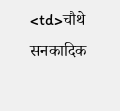<td>चौथे सनकादिक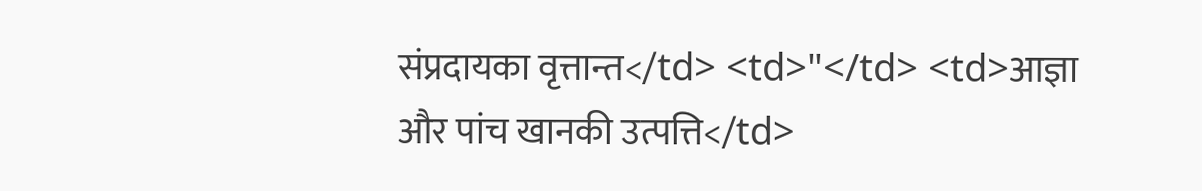संप्रदायका वृत्तान्त</td> <td>"</td> <td>आज्ञा और पांच खानकी उत्पत्ति</td>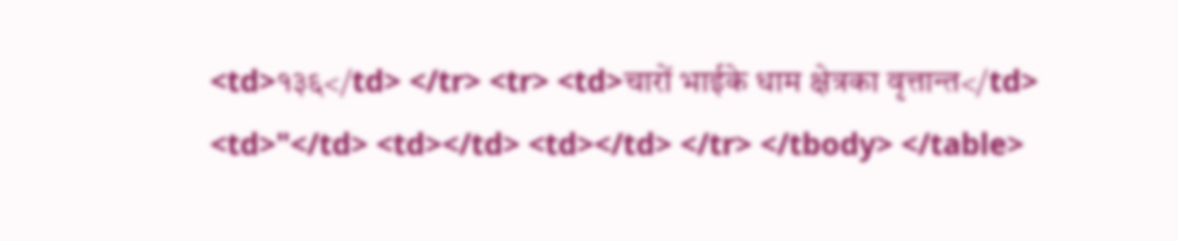<td>१३६</td> </tr> <tr> <td>चारों भाईके धाम क्षेत्रका वृत्तान्त</td> <td>"</td> <td></td> <td></td> </tr> </tbody> </table>